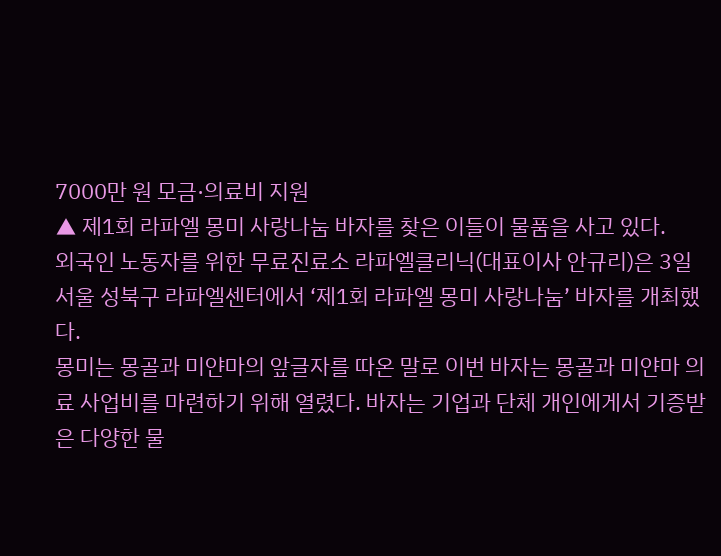7000만 원 모금·의료비 지원
▲ 제1회 라파엘 몽미 사랑나눔 바자를 찾은 이들이 물품을 사고 있다.
외국인 노동자를 위한 무료진료소 라파엘클리닉(대표이사 안규리)은 3일 서울 성북구 라파엘센터에서 ‘제1회 라파엘 몽미 사랑나눔’ 바자를 개최했다.
몽미는 몽골과 미얀마의 앞글자를 따온 말로 이번 바자는 몽골과 미얀마 의료 사업비를 마련하기 위해 열렸다. 바자는 기업과 단체 개인에게서 기증받은 다양한 물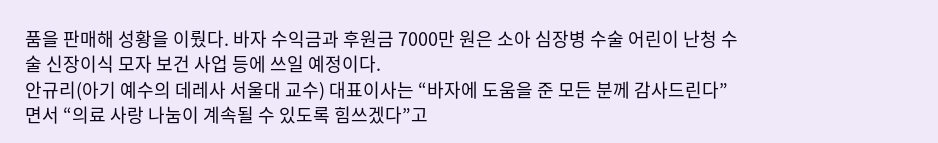품을 판매해 성황을 이뤘다. 바자 수익금과 후원금 7000만 원은 소아 심장병 수술 어린이 난청 수술 신장이식 모자 보건 사업 등에 쓰일 예정이다.
안규리(아기 예수의 데레사 서울대 교수) 대표이사는 “바자에 도움을 준 모든 분께 감사드린다”면서 “의료 사랑 나눔이 계속될 수 있도록 힘쓰겠다”고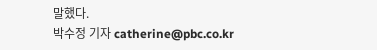말했다.
박수정 기자 catherine@pbc.co.kr